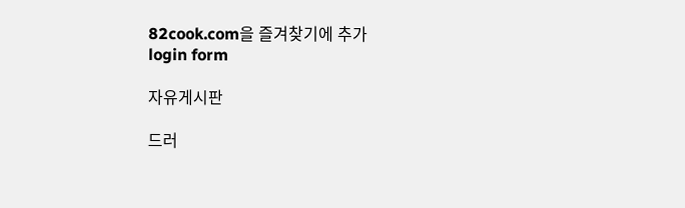82cook.com을 즐겨찾기에 추가
login form

자유게시판

드러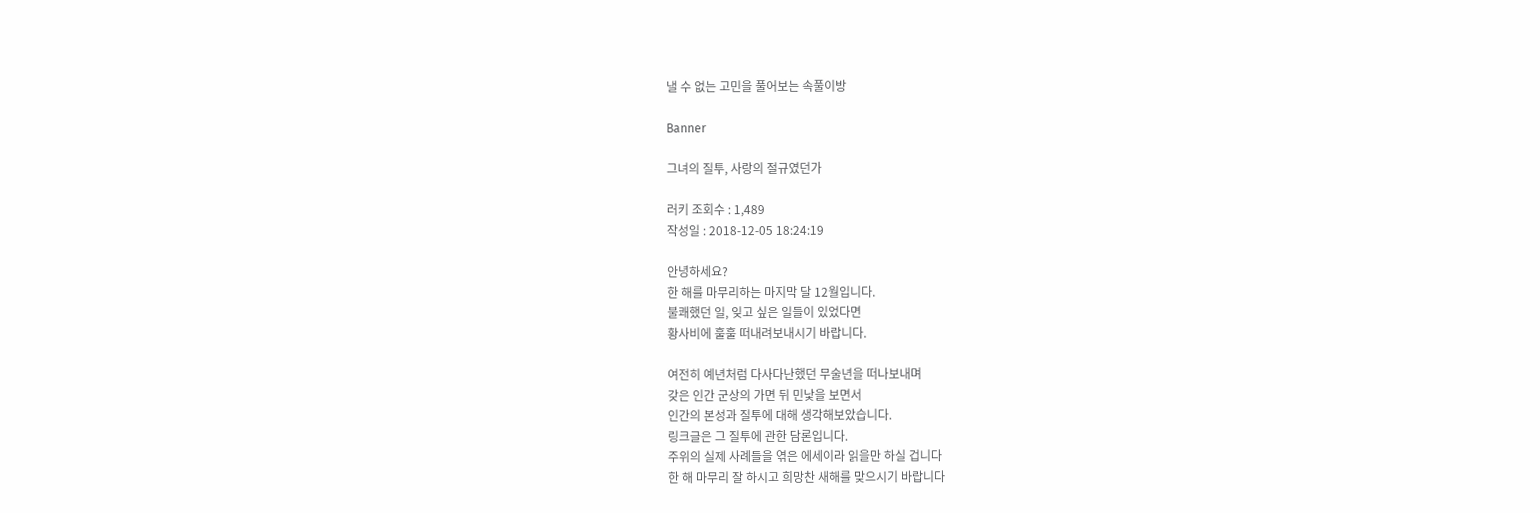낼 수 없는 고민을 풀어보는 속풀이방

Banner

그녀의 질투, 사랑의 절규였던가

러키 조회수 : 1,489
작성일 : 2018-12-05 18:24:19

안녕하세요?
한 해를 마무리하는 마지막 달 12월입니다.
불쾌했던 일, 잊고 싶은 일들이 있었다면
황사비에 훌훌 떠내려보내시기 바랍니다.

여전히 예년처럼 다사다난했던 무술년을 떠나보내며
갖은 인간 군상의 가면 뒤 민낯을 보면서
인간의 본성과 질투에 대해 생각해보았습니다.
링크글은 그 질투에 관한 담론입니다.
주위의 실제 사례들을 엮은 에세이라 읽을만 하실 겁니다
한 해 마무리 잘 하시고 희망찬 새해를 맞으시기 바랍니다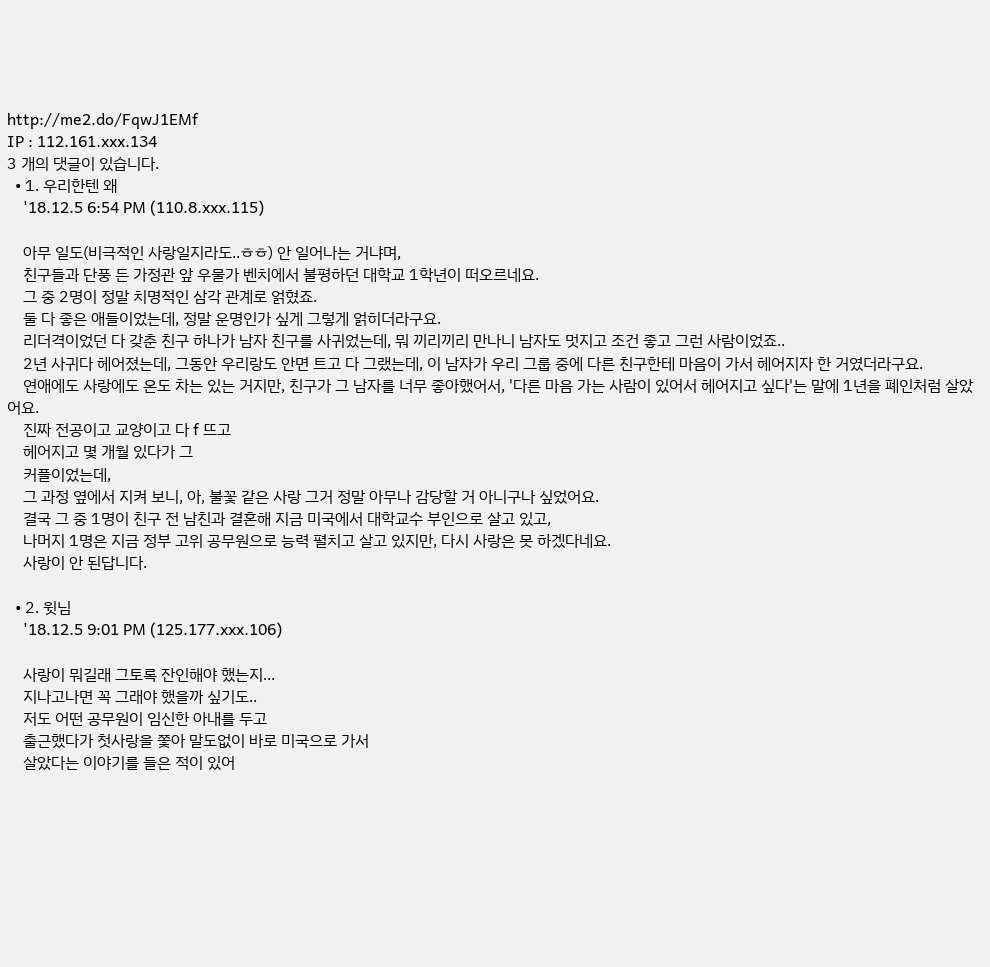http://me2.do/FqwJ1EMf
IP : 112.161.xxx.134
3 개의 댓글이 있습니다.
  • 1. 우리한텐 왜
    '18.12.5 6:54 PM (110.8.xxx.115)

    아무 일도(비극적인 사랑일지라도..ㅎㅎ) 안 일어나는 거냐며,
    친구들과 단풍 든 가정관 앞 우물가 벤치에서 불평하던 대학교 1학년이 떠오르네요.
    그 중 2명이 정말 치명적인 삼각 관계로 얽혔죠.
    둘 다 좋은 애들이었는데, 정말 운명인가 싶게 그렇게 얽히더라구요.
    리더격이었던 다 갖춘 친구 하나가 남자 친구를 사귀었는데, 뭐 끼리끼리 만나니 남자도 멋지고 조건 좋고 그런 사람이었죠..
    2년 사귀다 헤어졌는데, 그동안 우리랑도 안면 트고 다 그랬는데, 이 남자가 우리 그룹 중에 다른 친구한테 마음이 가서 헤어지자 한 거였더라구요.
    연애에도 사랑에도 온도 차는 있는 거지만, 친구가 그 남자를 너무 좋아했어서, '다른 마음 가는 사람이 있어서 헤어지고 싶다'는 말에 1년을 폐인처럼 살았어요.
    진짜 전공이고 교양이고 다 f 뜨고
    헤어지고 몇 개월 있다가 그
    커플이었는데,
    그 과정 옆에서 지켜 보니, 아, 불꽃 같은 사랑 그거 정말 아무나 감당할 거 아니구나 싶었어요.
    결국 그 중 1명이 친구 전 남친과 결혼해 지금 미국에서 대학교수 부인으로 살고 있고,
    나머지 1명은 지금 정부 고위 공무원으로 능력 펼치고 살고 있지만, 다시 사랑은 못 하겠다네요.
    사랑이 안 된답니다.

  • 2. 윗님
    '18.12.5 9:01 PM (125.177.xxx.106)

    사랑이 뭐길래 그토록 잔인해야 했는지...
    지나고나면 꼭 그래야 했을까 싶기도..
    저도 어떤 공무원이 임신한 아내를 두고
    출근했다가 첫사랑을 쫓아 말도없이 바로 미국으로 가서
    살았다는 이야기를 들은 적이 있어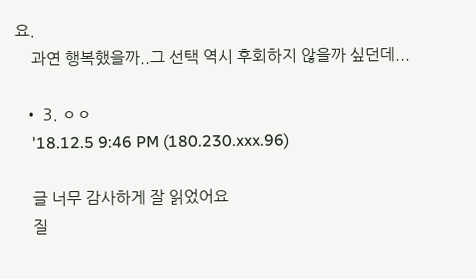요.
    과연 행복했을까..그 선택 역시 후회하지 않을까 싶던데...

  • 3. ㅇㅇ
    '18.12.5 9:46 PM (180.230.xxx.96)

    글 너무 감사하게 잘 읽었어요
    질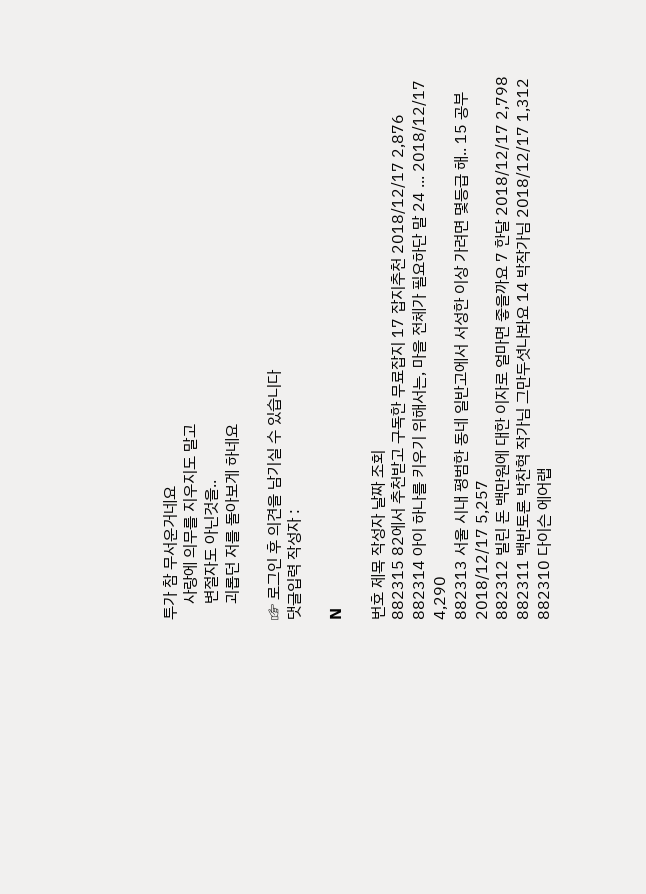투가 참 무서운거네요
    사랑에 의무를 지우지도 말고
    변절자도 아닌것을..
    괴롭던 저를 돌아보게 하네요

☞ 로그인 후 의견을 남기실 수 있습니다
댓글입력 작성자 :

N

번호 제목 작성자 날짜 조회
882315 82에서 추천받고 구독한 무료잡지 17 잡지추천 2018/12/17 2,876
882314 아이 하나를 키우기 위해서는, 마을 전체가 필요하단 말 24 ... 2018/12/17 4,290
882313 서울 시내 평범한 동네 일반고에서 서성한 이상 가려면 몇등급 해.. 15 공부 2018/12/17 5,257
882312 빌린 돈 백만원에 대한 이자로 얼마면 좋을까요 7 한달 2018/12/17 2,798
882311 백반토론 박찬혁 작가님 그만두셧나봐요 14 박작가님 2018/12/17 1,312
882310 다이슨 에어랩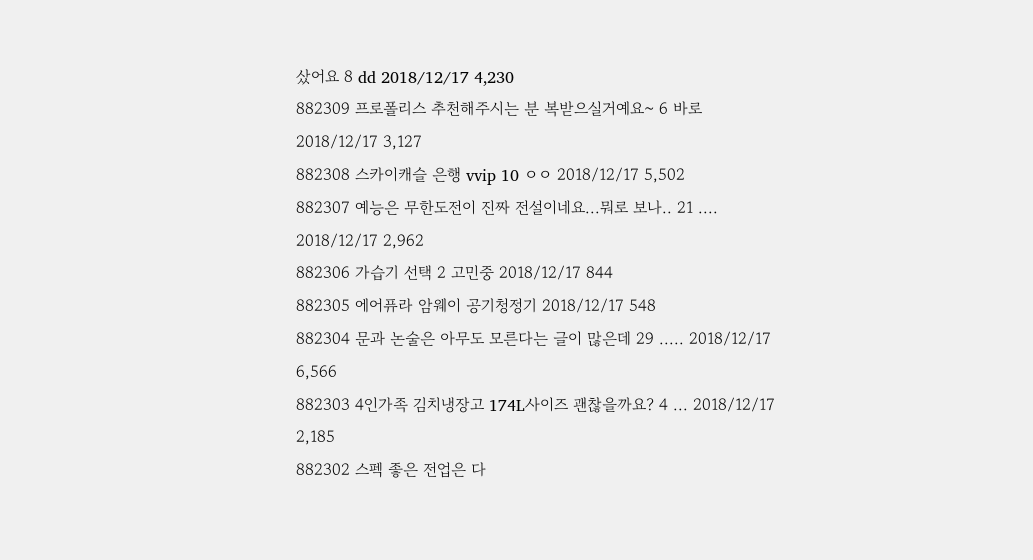샀어요 8 dd 2018/12/17 4,230
882309 프로폴리스 추천해주시는 분 복받으실거예요~ 6 바로 2018/12/17 3,127
882308 스카이캐슬 은행 vvip 10 ㅇㅇ 2018/12/17 5,502
882307 예능은 무한도전이 진짜 전설이네요...뭐로 보나.. 21 .... 2018/12/17 2,962
882306 가습기 선택 2 고민중 2018/12/17 844
882305 에어퓨라 암웨이 공기청정기 2018/12/17 548
882304 문과 논술은 아무도 모른다는 글이 많은데 29 ..... 2018/12/17 6,566
882303 4인가족 김치냉장고 174L사이즈 괜찮을까요? 4 ... 2018/12/17 2,185
882302 스펙 좋은 전업은 다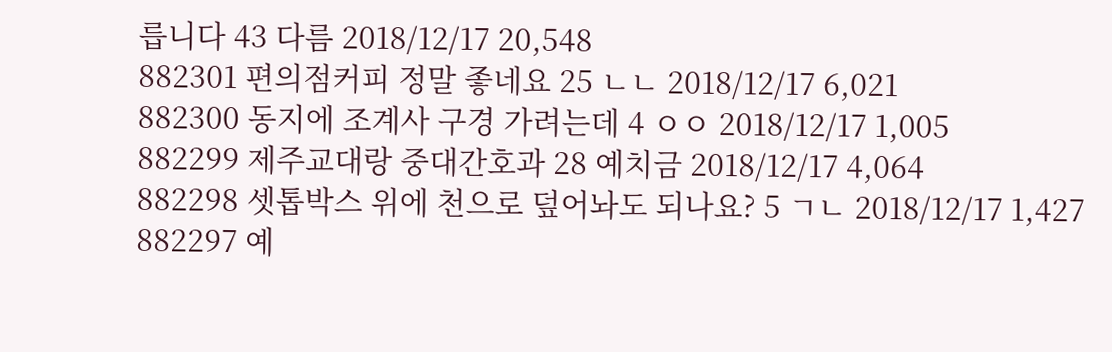릅니다 43 다름 2018/12/17 20,548
882301 편의점커피 정말 좋네요 25 ㄴㄴ 2018/12/17 6,021
882300 동지에 조계사 구경 가려는데 4 ㅇㅇ 2018/12/17 1,005
882299 제주교대랑 중대간호과 28 예치금 2018/12/17 4,064
882298 셋톱박스 위에 천으로 덮어놔도 되나요? 5 ㄱㄴ 2018/12/17 1,427
882297 예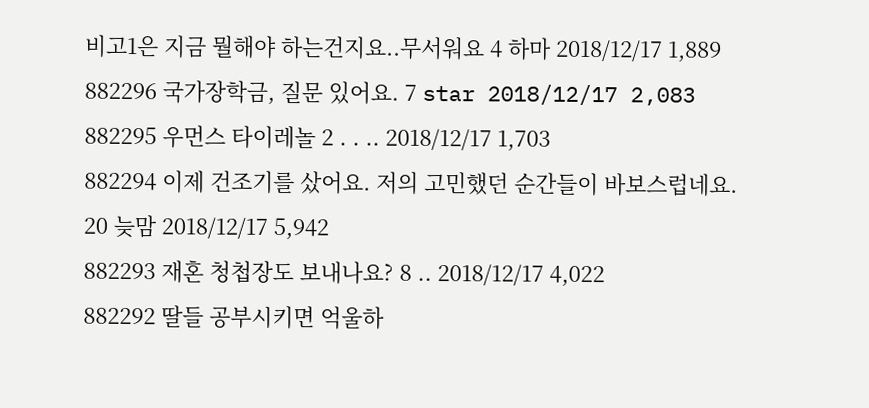비고1은 지금 뭘해야 하는건지요..무서워요 4 하마 2018/12/17 1,889
882296 국가장학금, 질문 있어요. 7 star 2018/12/17 2,083
882295 우먼스 타이레놀 2 . . .. 2018/12/17 1,703
882294 이제 건조기를 샀어요. 저의 고민했던 순간들이 바보스럽네요. 20 늦맘 2018/12/17 5,942
882293 재혼 청첩장도 보내나요? 8 .. 2018/12/17 4,022
882292 딸들 공부시키면 억울하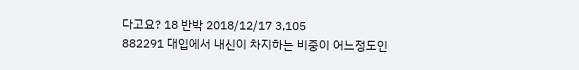다고요? 18 반박 2018/12/17 3,105
882291 대입에서 내신이 차지하는 비중이 어느정도인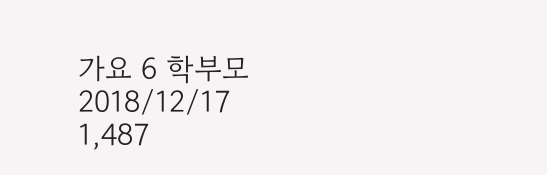가요 6 학부모 2018/12/17 1,487